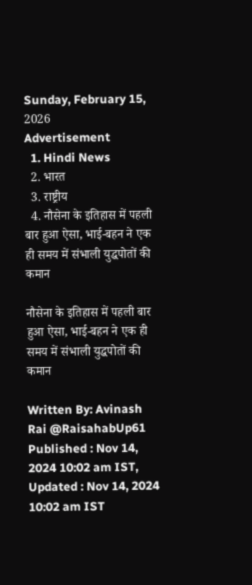Sunday, February 15, 2026
Advertisement
  1. Hindi News
  2. भारत
  3. राष्ट्रीय
  4. नौसेना के इतिहास में पहली बार हुआ ऐसा, भाई-बहन ने एक ही समय में संभाली युद्धपोतों की कमान

नौसेना के इतिहास में पहली बार हुआ ऐसा, भाई-बहन ने एक ही समय में संभाली युद्धपोतों की कमान

Written By: Avinash Rai @RaisahabUp61 Published : Nov 14, 2024 10:02 am IST, Updated : Nov 14, 2024 10:02 am IST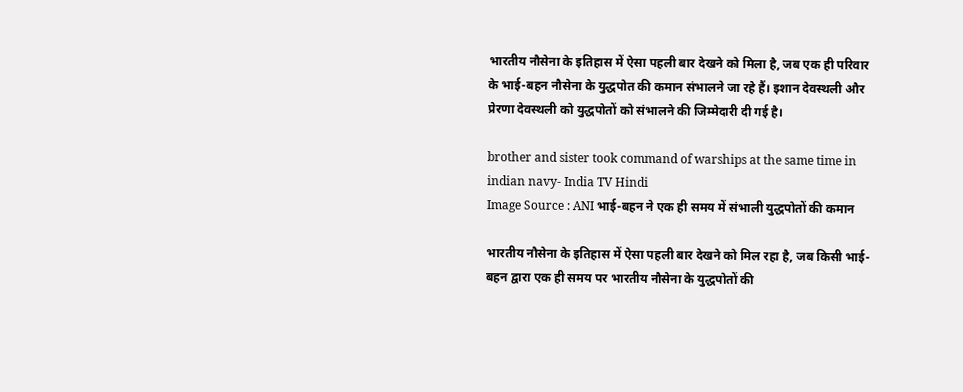भारतीय नौसेना के इतिहास में ऐसा पहली बार देखने को मिला है, जब एक ही परिवार के भाई-बहन नौसेना के युद्धपोत की कमान संभालने जा रहे हैं। इशान देवस्थली और प्रेरणा देवस्थली को युद्धपोतों को संभालने की जिम्मेदारी दी गई है।

brother and sister took command of warships at the same time in indian navy- India TV Hindi
Image Source : ANI भाई-बहन ने एक ही समय में संभाली युद्धपोतों की कमान

भारतीय नौसेना के इतिहास में ऐसा पहली बार देखने को मिल रहा है, जब किसी भाई-बहन द्वारा एक ही समय पर भारतीय नौसेना के युद्धपोतों की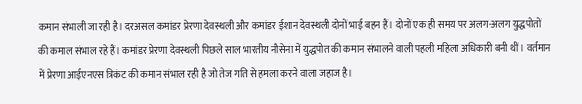कमान संभाली जा रही है। दरअसल कमांडर प्रेरणा देवस्थली और कमांडर ईशान देवस्थली दोनों भाई बहन हैं। दोनों एक ही समय पर अलग-अलग युद्धपोतों की कमाल संभाल रहे हैं। कमांडर प्रेरणा देवस्थली पिछले साल भारतीय नौसेना में युद्धपोत की कमान संभालने वाली पहली महिला अधिकारी बनी थीं। वर्तमान में प्रेरणा आईएनएस त्रिकंट की कमान संभाल रही है जो तेज गति से हमला करने वाला जहाज है।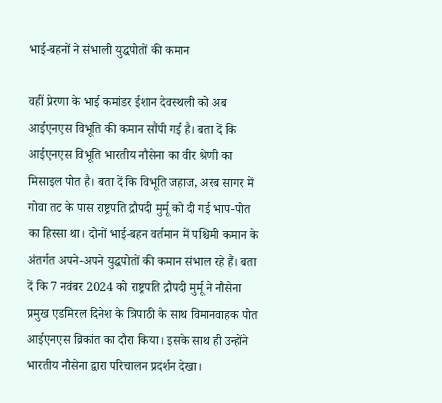भाई-बहनों ने संभाली युद्धपोतों की कमान

वहीं प्रेरणा के भाई कमांडर ईशान देवस्थली को अब आईएनएस विभूति की कमान सौंपी गई है। बता दें कि आईएनएस विभूति भारतीय नौसेना का वीर श्रेणी का मिसाइल पोत है। बता दें कि विभूति जहाज, अरब सागर में गोवा तट के पास राष्ट्रपति द्रौपदी मुर्मू को दी गई भाप-पोत का हिस्सा था। दोनों भाई-बहन वर्तमान में पश्चिमी कमान के अंतर्गत अपने-अपने युद्धपोतों की कमान संभाल रहे हैं। बता दें कि 7 नवंबर 2024 को राष्ट्रपति द्रौपदी मुर्मू ने नौसेना प्रमुख एडमिरल दिनेश के त्रिपाठी के साथ विमानवाहक पोत आईएनएस व्रिकांत का दौरा किया। इसके साथ ही उन्होंने भारतीय नौसेना द्वारा परिचालन प्रदर्शन देखा।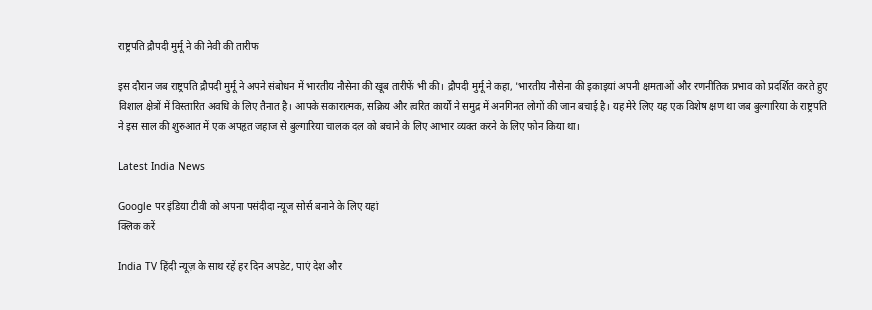राष्ट्रपति द्रौपदी मुर्मू ने की नेवी की तारीफ

इस दौरान जब राष्ट्रपति द्रौपदी मुर्मू ने अपने संबोधन में भारतीय नौसेना की खूब तारीफें भी की। द्रौपदी मुर्मू ने कहा, 'भारतीय नौसेना की इकाइयां अपनी क्षमताओं और रणनीतिक प्रभाव को प्रदर्शित करते हुए विशाल क्षेत्रों में विस्तारित अवधि के लिए तैनात है। आपके सकारात्मक, सक्रिय और त्वरित कार्यों ने समुद्र में अनगिनत लोगों की जान बचाई है। यह मेरे लिए यह एक विशेष क्षण था जब बुल्गारिया के राष्ट्रपति ने इस साल की शुरुआत में एक अपहृत जहाज से बुल्गारिया चालक दल को बचाने के लिए आभार व्यक्त करने के लिए फोन किया था।

Latest India News

Google पर इंडिया टीवी को अपना पसंदीदा न्यूज सोर्स बनाने के लिए यहां
क्लिक करें

India TV हिंदी न्यूज़ के साथ रहें हर दिन अपडेट, पाएं देश और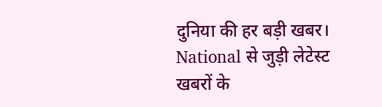दुनिया की हर बड़ी खबर। National से जुड़ी लेटेस्ट खबरों के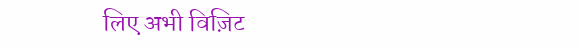लिए अभी विज़िट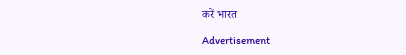करें भारत

Advertisement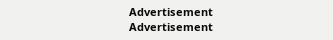Advertisement
Advertisement